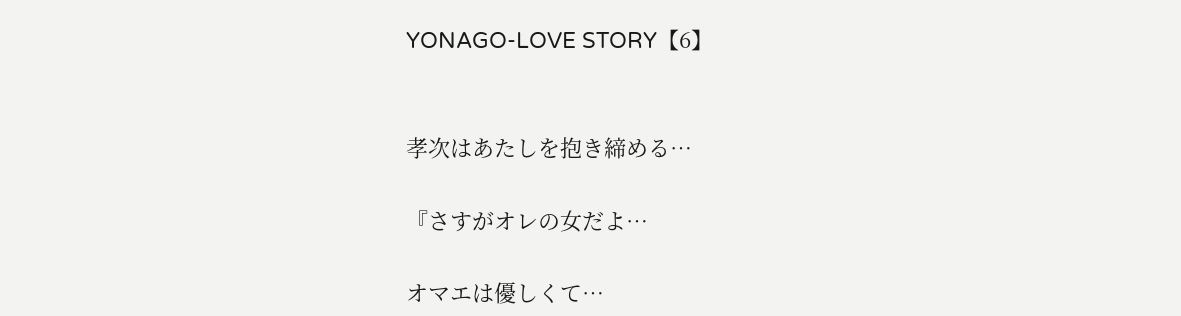YONAGO-LOVE STORY【6】


孝次はあたしを抱き締める…

『さすがオレの女だよ…

オマエは優しくて…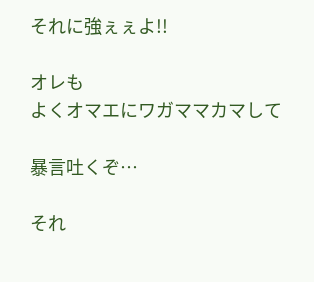それに強ぇぇよ!!

オレも
よくオマエにワガママカマして

暴言吐くぞ…

それ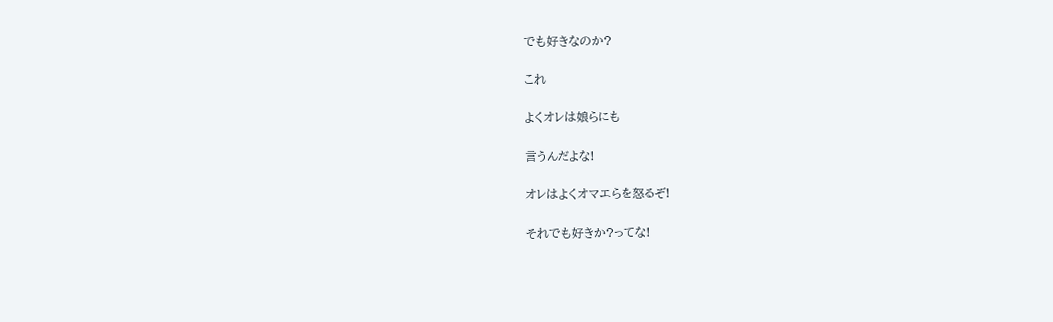でも好きなのか?

これ

よくオレは娘らにも

言うんだよな!

オレはよくオマエらを怒るぞ!

それでも好きか?ってな!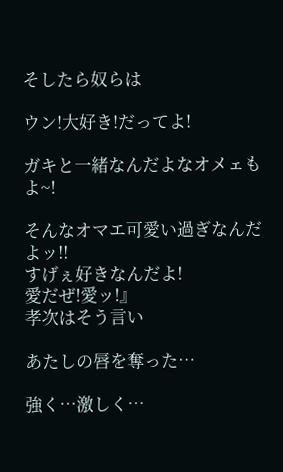そしたら奴らは

ウン!大好き!だってよ!

ガキと一緒なんだよなオメェもよ~!

そんなオマエ可愛い過ぎなんだよッ!!
すげぇ好きなんだよ!
愛だぜ!愛ッ!』
孝次はそう言い

あたしの唇を奪った…

強く…激しく…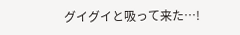グイグイと吸って来た…!